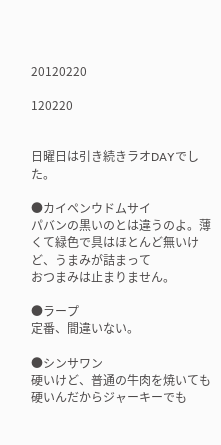20120220

120220


日曜日は引き続きラオDAYでした。

●カイペンウドムサイ
パバンの黒いのとは違うのよ。薄くて緑色で具はほとんど無いけど、うまみが詰まって
おつまみは止まりません。

●ラープ
定番、間違いない。

●シンサワン
硬いけど、普通の牛肉を焼いても硬いんだからジャーキーでも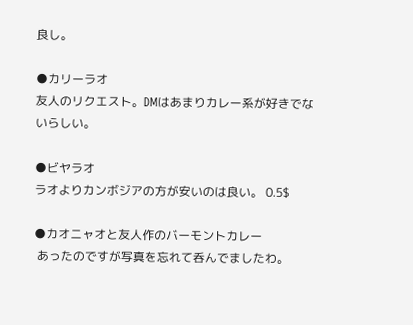良し。

●カリーラオ
友人のリクエスト。DMはあまりカレー系が好きでないらしい。

●ビヤラオ
ラオよりカンボジアの方が安いのは良い。 0.5$

●カオニャオと友人作のバーモントカレー
 あったのですが写真を忘れて呑んでましたわ。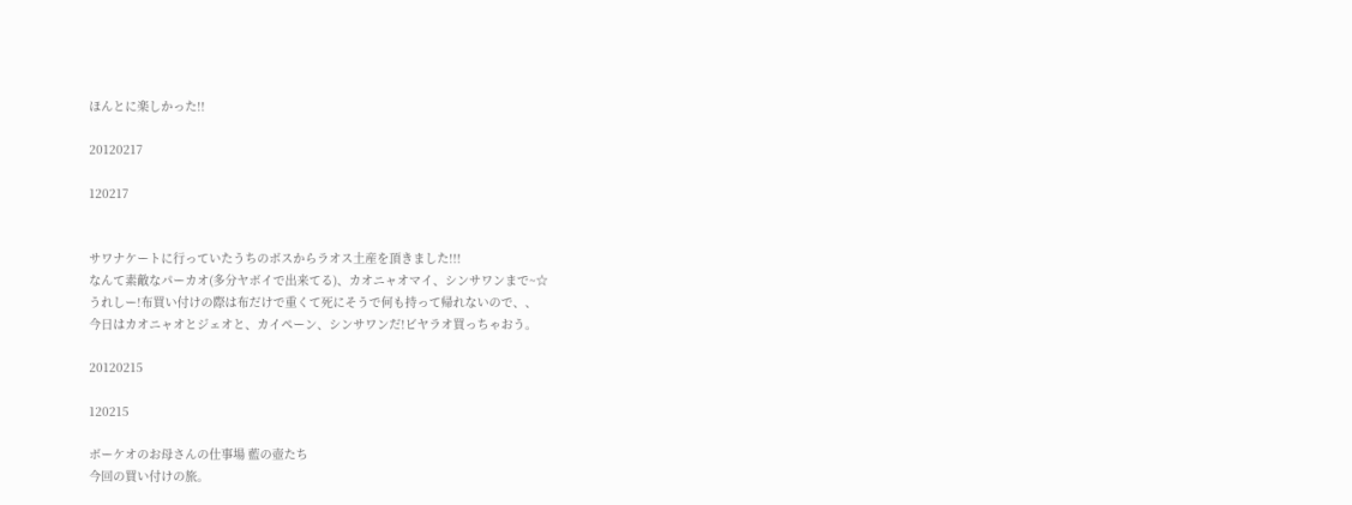ほんとに楽しかった!!

20120217

120217


サワナケートに行っていたうちのボスからラオス土産を頂きました!!!
なんて素敵なパーカオ(多分ヤボイで出来てる)、カオニャオマイ、シンサワンまで~☆
うれしー!布買い付けの際は布だけで重くて死にそうで何も持って帰れないので、、
今日はカオニャオとジェオと、カイペーン、シンサワンだ!ビヤラオ買っちゃおう。

20120215

120215

ボーケオのお母さんの仕事場 藍の壺たち
今回の買い付けの旅。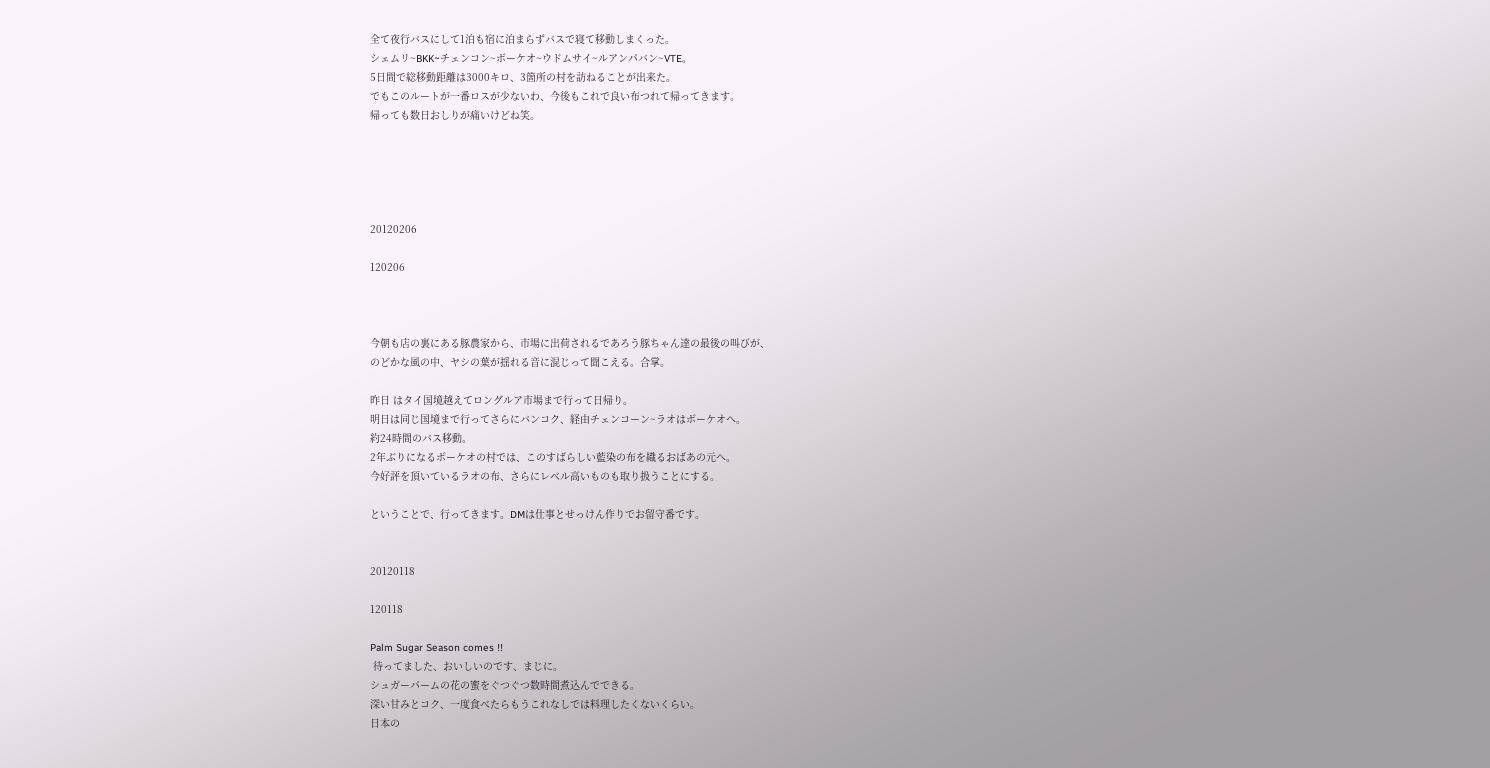全て夜行バスにして1泊も宿に泊まらずバスで寝て移動しまくった。
シェムリ~BKK~チェンコン~ボーケオ~ウドムサイ~ルアンパバン~VTE。
5日間で総移動距離は3000キロ、3箇所の村を訪ねることが出来た。
でもこのルートが一番ロスが少ないわ、今後もこれで良い布つれて帰ってきます。
帰っても数日おしりが痛いけどね笑。





20120206

120206



今朝も店の裏にある豚農家から、市場に出荷されるであろう豚ちゃん達の最後の叫びが、
のどかな風の中、ヤシの葉が揺れる音に混じって聞こえる。合掌。

昨日 はタイ国境越えてロングルア市場まで行って日帰り。
明日は同じ国境まで行ってさらにバンコク、経由チェンコーン~ラオはボーケオへ。
約24時間のバス移動。
2年ぶりになるボーケオの村では、このすばらしい藍染の布を織るおばあの元へ。
今好評を頂いているラオの布、さらにレベル高いものも取り扱うことにする。

ということで、行ってきます。DMは仕事とせっけん作りでお留守番です。


20120118

120118

Palm Sugar Season comes !!
 待ってました、おいしいのです、まじに。
シュガーパームの花の蜜をぐつぐつ数時間煮込んでできる。
深い甘みとコク、一度食べたらもうこれなしでは料理したくないくらい。
日本の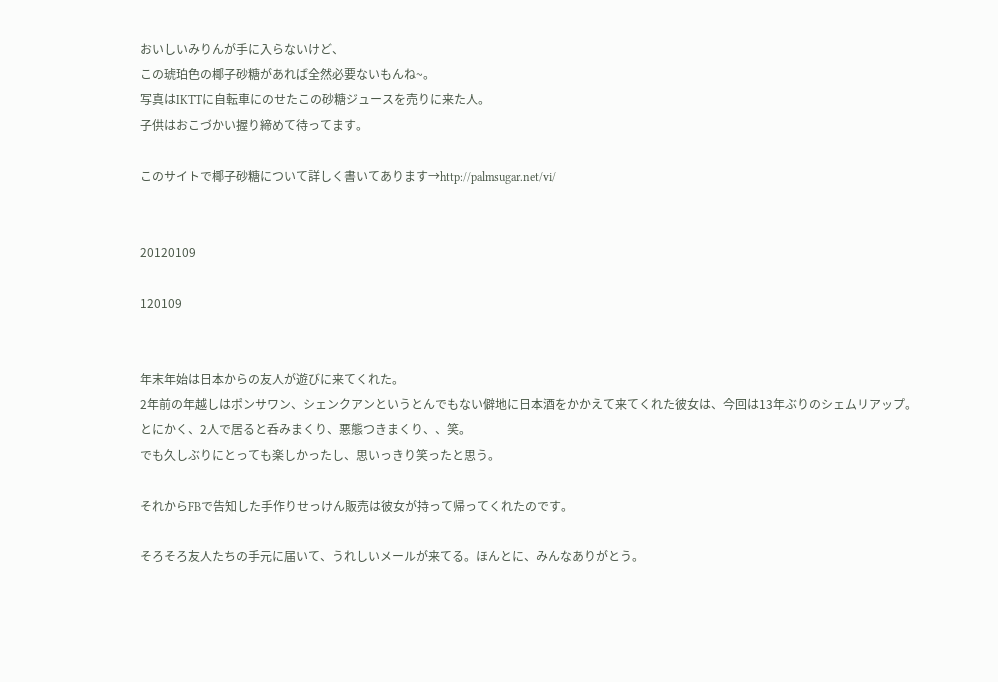おいしいみりんが手に入らないけど、
この琥珀色の椰子砂糖があれば全然必要ないもんね~。
写真はIKTTに自転車にのせたこの砂糖ジュースを売りに来た人。
子供はおこづかい握り締めて待ってます。

このサイトで椰子砂糖について詳しく書いてあります→http://palmsugar.net/vi/


20120109

120109


年末年始は日本からの友人が遊びに来てくれた。
2年前の年越しはポンサワン、シェンクアンというとんでもない僻地に日本酒をかかえて来てくれた彼女は、今回は13年ぶりのシェムリアップ。
とにかく、2人で居ると呑みまくり、悪態つきまくり、、笑。
でも久しぶりにとっても楽しかったし、思いっきり笑ったと思う。

それからFBで告知した手作りせっけん販売は彼女が持って帰ってくれたのです。

そろそろ友人たちの手元に届いて、うれしいメールが来てる。ほんとに、みんなありがとう。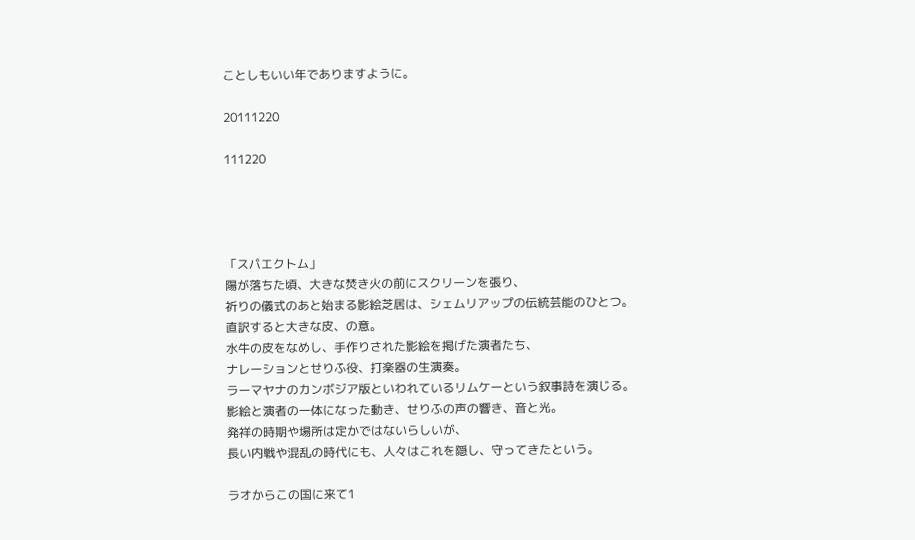ことしもいい年でありますように。

20111220

111220




「スパエクトム」
陽が落ちた頃、大きな焚き火の前にスクリーンを張り、
祈りの儀式のあと始まる影絵芝居は、シェムリアップの伝統芸能のひとつ。
直訳すると大きな皮、の意。
水牛の皮をなめし、手作りされた影絵を掲げた演者たち、
ナレーションとせりふ役、打楽器の生演奏。
ラーマヤナのカンボジア版といわれているリムケーという叙事詩を演じる。
影絵と演者の一体になった動き、せりふの声の響き、音と光。
発祥の時期や場所は定かではないらしいが、
長い内戦や混乱の時代にも、人々はこれを隠し、守ってきたという。

ラオからこの国に来て1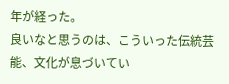年が経った。
良いなと思うのは、こういった伝統芸能、文化が息づいてい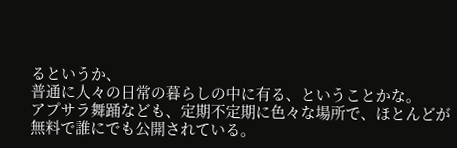るというか、
普通に人々の日常の暮らしの中に有る、ということかな。
アプサラ舞踊なども、定期不定期に色々な場所で、ほとんどが無料で誰にでも公開されている。